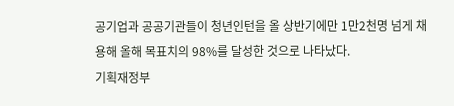공기업과 공공기관들이 청년인턴을 올 상반기에만 1만2천명 넘게 채용해 올해 목표치의 98%를 달성한 것으로 나타났다.
기획재정부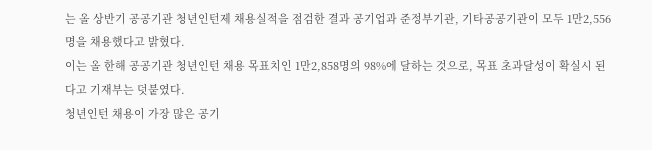는 올 상반기 공공기관 청년인턴제 채용실적을 점검한 결과 공기업과 준정부기관, 기타공공기관이 모두 1만2,556명을 채용했다고 밝혔다.
이는 올 한해 공공기관 청년인턴 채용 목표치인 1만2,858명의 98%에 달하는 것으로, 목표 초과달성이 확실시 된다고 기재부는 덧붙였다.
청년인턴 채용이 가장 많은 공기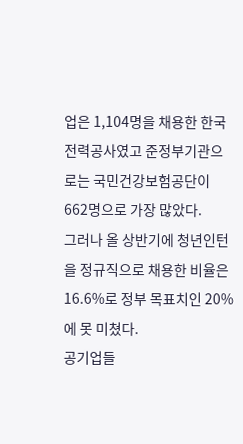업은 1,104명을 채용한 한국전력공사였고 준정부기관으로는 국민건강보험공단이 662명으로 가장 많았다.
그러나 올 상반기에 청년인턴을 정규직으로 채용한 비율은 16.6%로 정부 목표치인 20%에 못 미쳤다.
공기업들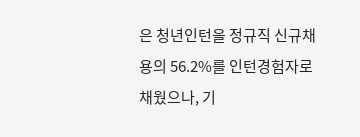은 청년인턴을 정규직 신규채용의 56.2%를 인턴경험자로 채웠으나, 기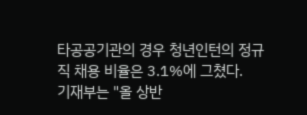타공공기관의 경우 청년인턴의 정규직 채용 비율은 3.1%에 그쳤다.
기재부는 "올 상반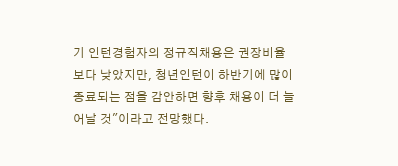기 인턴경험자의 정규직채용은 권장비율보다 낮았지만, 청년인턴이 하반기에 많이 종료되는 점을 감안하면 향후 채용이 더 늘어날 것"이라고 전망했다.